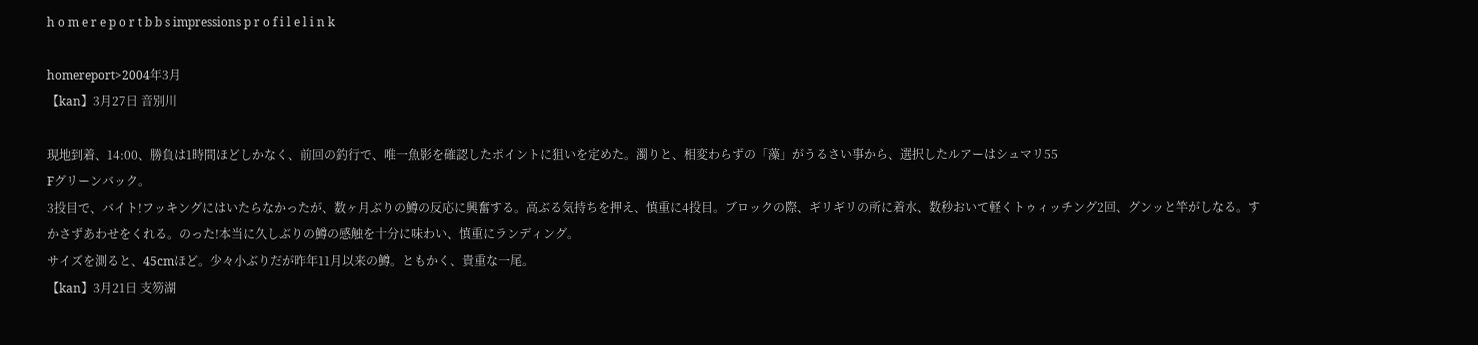h o m e r e p o r t b b s impressions p r o f i l e l i n k

homereport>2004年3月
【kan】3月27日 音別川

現地到着、14:00、勝負は1時間ほどしかなく、前回の釣行で、唯一魚影を確認したポイントに狙いを定めた。濁りと、相変わらずの「藻」がうるさい事から、選択したルアーはシュマリ55
Fグリーンバック。
3投目で、バイト!フッキングにはいたらなかったが、数ヶ月ぶりの鱒の反応に興奮する。高ぶる気持ちを押え、慎重に4投目。ブロックの際、ギリギリの所に着水、数秒おいて軽くトゥィッチング2回、グンッと竿がしなる。すかさずあわせをくれる。のった!本当に久しぶりの鱒の感触を十分に味わい、慎重にランディング。
サイズを測ると、45cmほど。少々小ぶりだが昨年11月以来の鱒。ともかく、貴重な一尾。
【kan】3月21日 支笏湖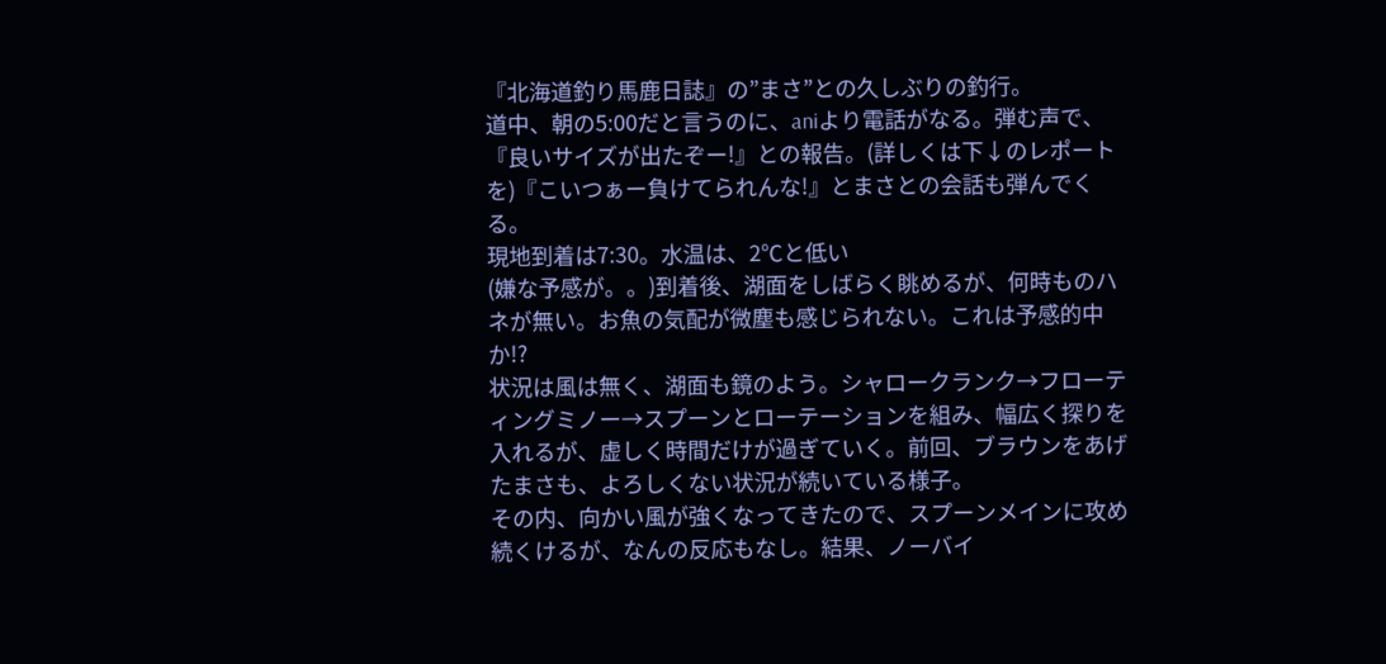『北海道釣り馬鹿日誌』の”まさ”との久しぶりの釣行。
道中、朝の5:00だと言うのに、aniより電話がなる。弾む声で、『良いサイズが出たぞー!』との報告。(詳しくは下↓のレポートを)『こいつぁー負けてられんな!』とまさとの会話も弾んでくる。
現地到着は7:30。水温は、2℃と低い
(嫌な予感が。。)到着後、湖面をしばらく眺めるが、何時ものハネが無い。お魚の気配が微塵も感じられない。これは予感的中か!?
状況は風は無く、湖面も鏡のよう。シャロークランク→フローティングミノー→スプーンとローテーションを組み、幅広く探りを入れるが、虚しく時間だけが過ぎていく。前回、ブラウンをあげたまさも、よろしくない状況が続いている様子。
その内、向かい風が強くなってきたので、スプーンメインに攻め続くけるが、なんの反応もなし。結果、ノーバイ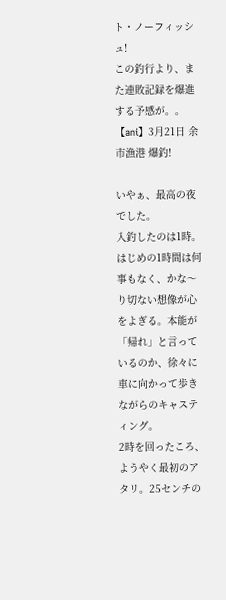ト・ノーフィッシュ!
この釣行より、また連敗記録を爆進する予感が。。
【ani】3月21日 余市漁港 爆釣!

いやぁ、最高の夜でした。
入釣したのは1時。はじめの1時間は何事もなく、かな〜り切ない想像が心をよぎる。本能が「帰れ」と言っているのか、徐々に車に向かって歩きながらのキャスティング。
2時を回ったころ、ようやく最初のアタリ。25センチの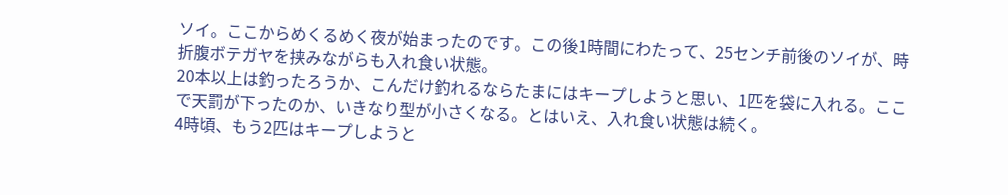ソイ。ここからめくるめく夜が始まったのです。この後1時間にわたって、25センチ前後のソイが、時折腹ボテガヤを挟みながらも入れ食い状態。
20本以上は釣ったろうか、こんだけ釣れるならたまにはキープしようと思い、1匹を袋に入れる。ここで天罰が下ったのか、いきなり型が小さくなる。とはいえ、入れ食い状態は続く。
4時頃、もう2匹はキープしようと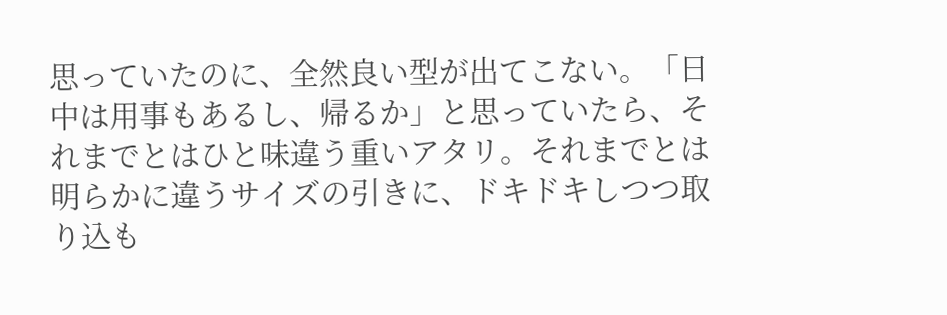思っていたのに、全然良い型が出てこない。「日中は用事もあるし、帰るか」と思っていたら、それまでとはひと味違う重いアタリ。それまでとは明らかに違うサイズの引きに、ドキドキしつつ取り込も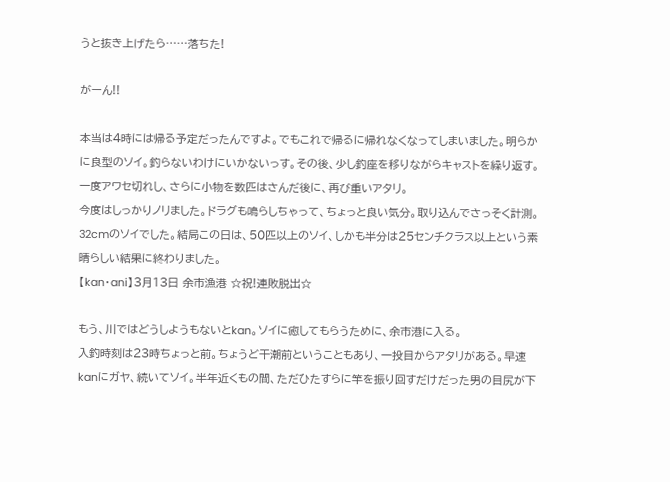うと抜き上げたら……落ちた!

がーん!!

本当は4時には帰る予定だったんですよ。でもこれで帰るに帰れなくなってしまいました。明らかに良型のソイ。釣らないわけにいかないっす。その後、少し釣座を移りながらキャストを繰り返す。一度アワセ切れし、さらに小物を数匹はさんだ後に、再び重いアタリ。
今度はしっかりノリました。ドラグも鳴らしちゃって、ちょっと良い気分。取り込んでさっそく計測。32cmのソイでした。結局この日は、50匹以上のソイ、しかも半分は25センチクラス以上という素晴らしい結果に終わりました。
【kan・ani】3月13日 余市漁港 ☆祝!連敗脱出☆

もう、川ではどうしようもないとkan。ソイに癒してもらうために、余市港に入る。
入釣時刻は23時ちょっと前。ちょうど干潮前ということもあり、一投目からアタリがある。早速kanにガヤ、続いてソイ。半年近くもの間、ただひたすらに竿を振り回すだけだった男の目尻が下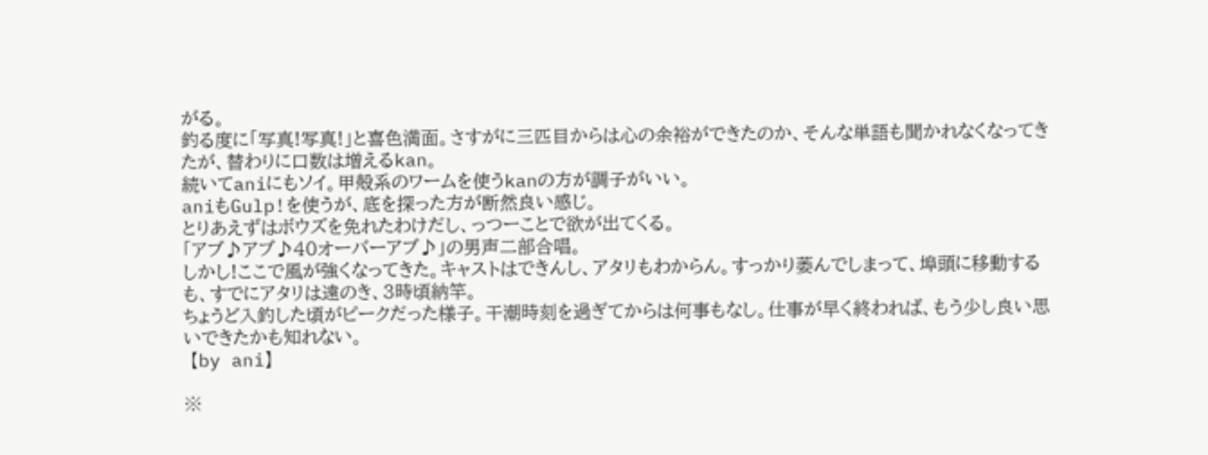がる。
釣る度に「写真!写真!」と喜色満面。さすがに三匹目からは心の余裕ができたのか、そんな単語も聞かれなくなってきたが、替わりに口数は増えるkan。
続いてaniにもソイ。甲殻系のワームを使うkanの方が調子がいい。
aniもGulp!を使うが、底を探った方が断然良い感じ。
とりあえずはボウズを免れたわけだし、っつーことで欲が出てくる。
「アブ♪アブ♪40オーバーアブ♪」の男声二部合唱。
しかし!ここで風が強くなってきた。キャストはできんし、アタリもわからん。すっかり萎んでしまって、埠頭に移動するも、すでにアタリは遠のき、3時頃納竿。
ちょうど入釣した頃がピークだった様子。干潮時刻を過ぎてからは何事もなし。仕事が早く終われば、もう少し良い思いできたかも知れない。
 【by ani】

※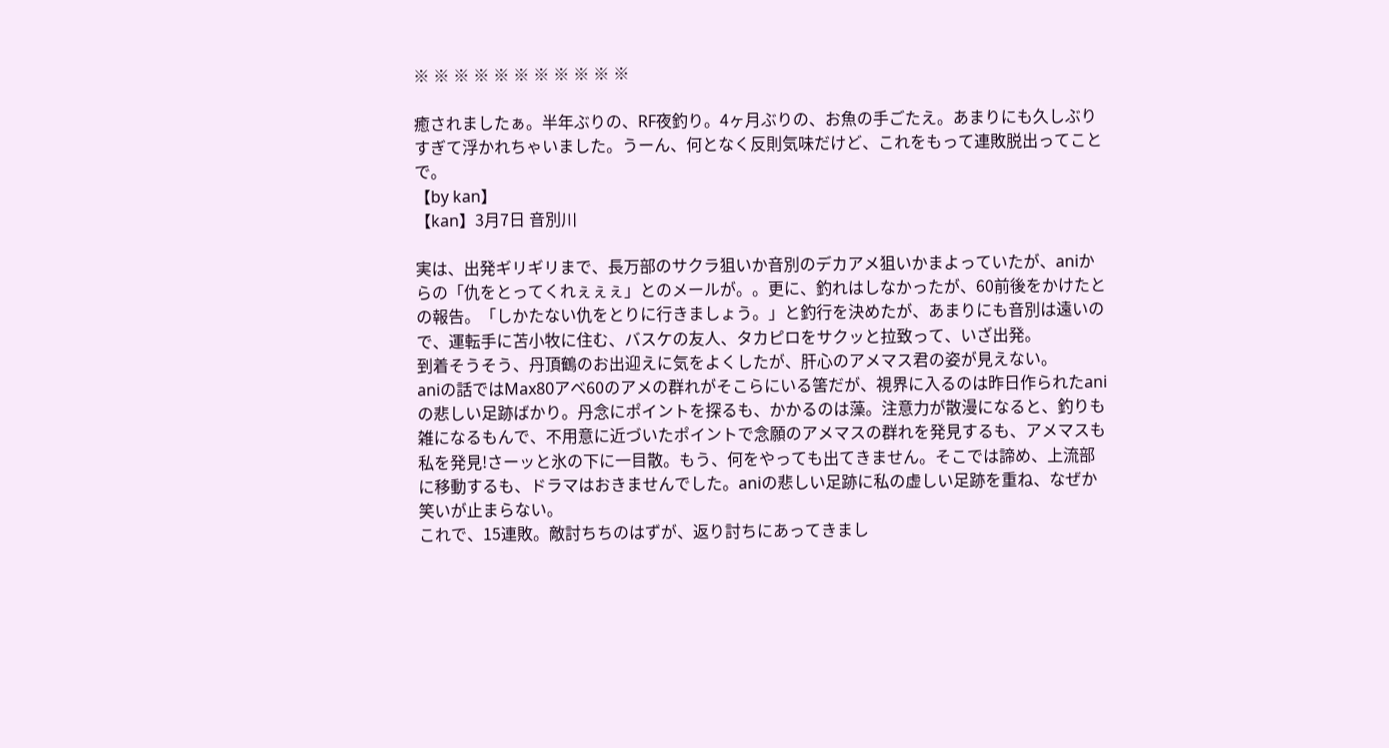※ ※ ※ ※ ※ ※ ※ ※ ※ ※ ※

癒されましたぁ。半年ぶりの、RF夜釣り。4ヶ月ぶりの、お魚の手ごたえ。あまりにも久しぶりすぎて浮かれちゃいました。うーん、何となく反則気味だけど、これをもって連敗脱出ってことで。
【by kan】
【kan】3月7日 音別川

実は、出発ギリギリまで、長万部のサクラ狙いか音別のデカアメ狙いかまよっていたが、aniからの「仇をとってくれぇぇぇ」とのメールが。。更に、釣れはしなかったが、60前後をかけたとの報告。「しかたない仇をとりに行きましょう。」と釣行を決めたが、あまりにも音別は遠いので、運転手に苫小牧に住む、バスケの友人、タカピロをサクッと拉致って、いざ出発。
到着そうそう、丹頂鶴のお出迎えに気をよくしたが、肝心のアメマス君の姿が見えない。
aniの話ではMax80アベ60のアメの群れがそこらにいる筈だが、視界に入るのは昨日作られたaniの悲しい足跡ばかり。丹念にポイントを探るも、かかるのは藻。注意力が散漫になると、釣りも雑になるもんで、不用意に近づいたポイントで念願のアメマスの群れを発見するも、アメマスも私を発見!さーッと氷の下に一目散。もう、何をやっても出てきません。そこでは諦め、上流部に移動するも、ドラマはおきませんでした。aniの悲しい足跡に私の虚しい足跡を重ね、なぜか笑いが止まらない。
これで、15連敗。敵討ちちのはずが、返り討ちにあってきまし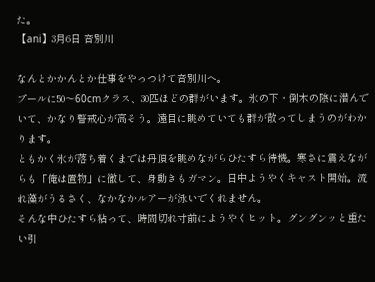た。
【ani】3月6日 音別川

なんとかかんとか仕事をやっつけて音別川へ。
プールに50〜60cmクラス、30匹ほどの群がいます。氷の下・倒木の陰に潜んでいて、かなり警戒心が高そう。遠目に眺めていても群が散ってしまうのがわかります。
ともかく氷が落ち着くまでは丹頂を眺めながらひたすら待機。寒さに震えながらも「俺は置物」に徹して、身動きもガマン。日中ようやくキャスト開始。流れ藻がうるさく、なかなかルアーが泳いでくれません。
そんな中ひたすら粘って、時間切れ寸前にようやくヒット。グングンッと重たい引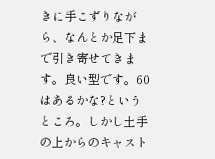きに手こずりながら、なんとか足下まで引き寄せてきます。良い型です。60はあるかな?というところ。しかし土手の上からのキャスト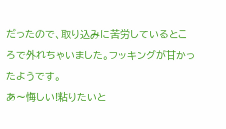だったので、取り込みに苦労しているところで外れちゃいました。フッキングが甘かったようです。
あ〜悔しい!粘りたいと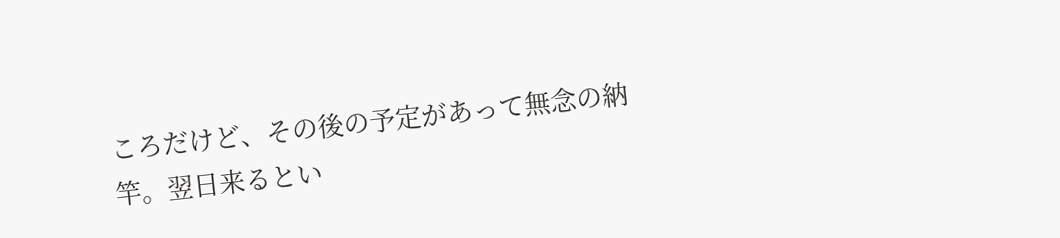ころだけど、その後の予定があって無念の納竿。翌日来るとい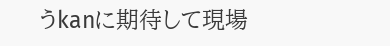うkanに期待して現場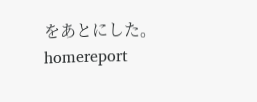をあとにした。
homereport